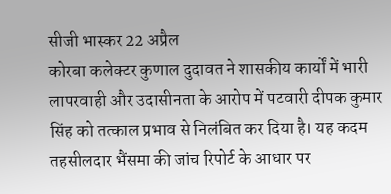सीजी भास्कर 22 अप्रैल
कोरबा कलेक्टर कुणाल दुदावत ने शासकीय कार्यों में भारी लापरवाही और उदासीनता के आरोप में पटवारी दीपक कुमार सिंह को तत्काल प्रभाव से निलंबित कर दिया है। यह कदम तहसीलदार भैंसमा की जांच रिपोर्ट के आधार पर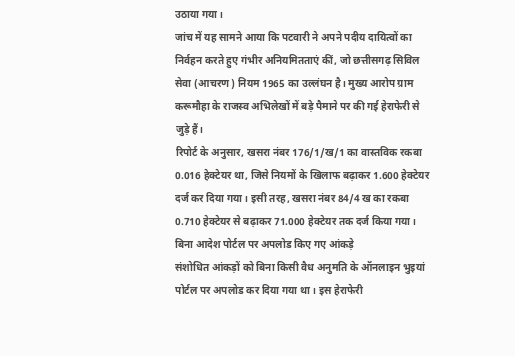उठाया गया।
जांच में यह सामने आया कि पटवारी ने अपने पदीय दायित्वों का निर्वहन करते हुए गंभीर अनियमितताएं कीं, जो छत्तीसगढ़ सिविल सेवा (आचरण) नियम 1965 का उल्लंघन है। मुख्य आरोप ग्राम करूमौहा के राजस्व अभिलेखों में बड़े पैमाने पर की गई हेराफेरी से जुड़े हैं।
रिपोर्ट के अनुसार, खसरा नंबर 176/1/ख/1 का वास्तविक रकबा 0.016 हेक्टेयर था, जिसे नियमों के खिलाफ बढ़ाकर 1.600 हेक्टेयर दर्ज कर दिया गया। इसी तरह, खसरा नंबर 84/4 ख का रकबा 0.710 हेक्टेयर से बढ़ाकर 71.000 हेक्टेयर तक दर्ज किया गया।
बिना आदेश पोर्टल पर अपलोड किए गए आंकड़े
संशोधित आंकड़ों को बिना किसी वैध अनुमति के ऑनलाइन भुइयां पोर्टल पर अपलोड कर दिया गया था। इस हेराफेरी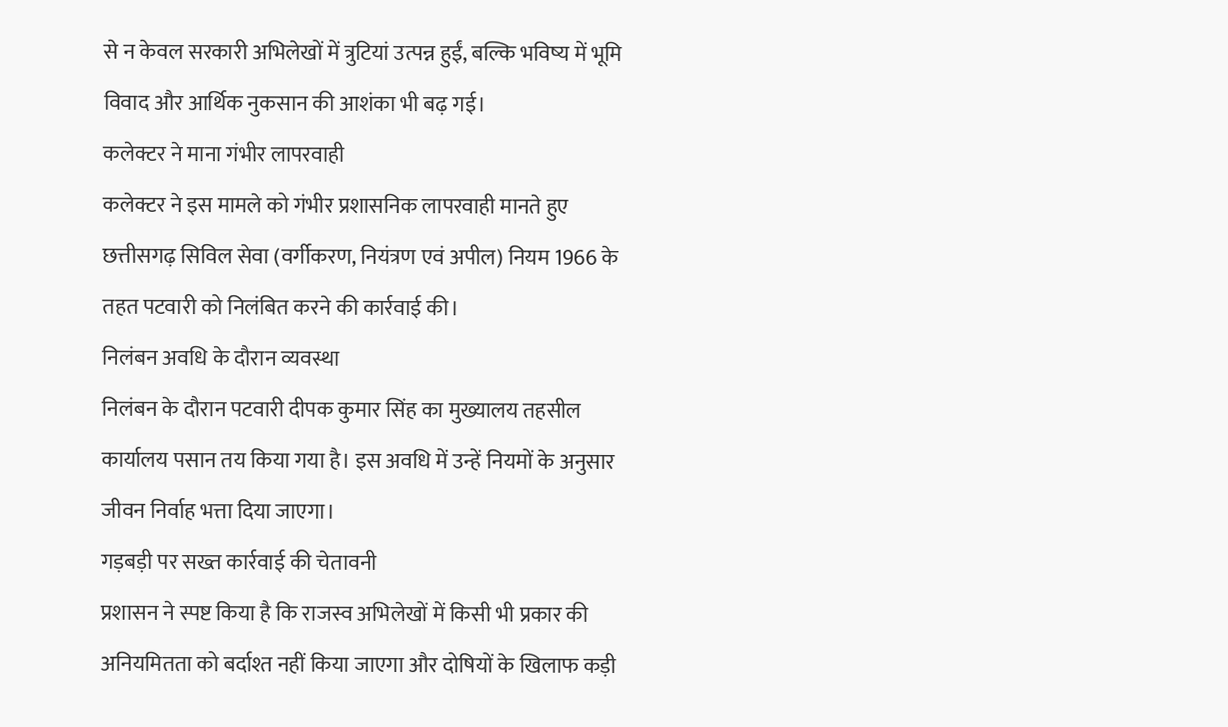से न केवल सरकारी अभिलेखों में त्रुटियां उत्पन्न हुईं, बल्कि भविष्य में भूमि विवाद और आर्थिक नुकसान की आशंका भी बढ़ गई।
कलेक्टर ने माना गंभीर लापरवाही
कलेक्टर ने इस मामले को गंभीर प्रशासनिक लापरवाही मानते हुए छत्तीसगढ़ सिविल सेवा (वर्गीकरण, नियंत्रण एवं अपील) नियम 1966 के तहत पटवारी को निलंबित करने की कार्रवाई की।
निलंबन अवधि के दौरान व्यवस्था
निलंबन के दौरान पटवारी दीपक कुमार सिंह का मुख्यालय तहसील कार्यालय पसान तय किया गया है। इस अवधि में उन्हें नियमों के अनुसार जीवन निर्वाह भत्ता दिया जाएगा।
गड़बड़ी पर सख्त कार्रवाई की चेतावनी
प्रशासन ने स्पष्ट किया है कि राजस्व अभिलेखों में किसी भी प्रकार की अनियमितता को बर्दाश्त नहीं किया जाएगा और दोषियों के खिलाफ कड़ी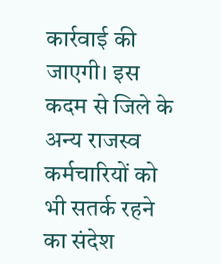कार्रवाई की जाएगी। इस कदम से जिले के अन्य राजस्व कर्मचारियों को भी सतर्क रहने का संदेश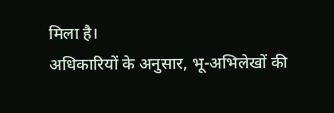मिला है।
अधिकारियों के अनुसार, भू-अभिलेखों की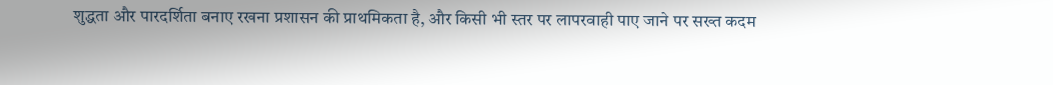शुद्धता और पारदर्शिता बनाए रखना प्रशासन की प्राथमिकता है, और किसी भी स्तर पर लापरवाही पाए जाने पर सख्त कदम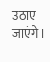उठाए जाएंगे।